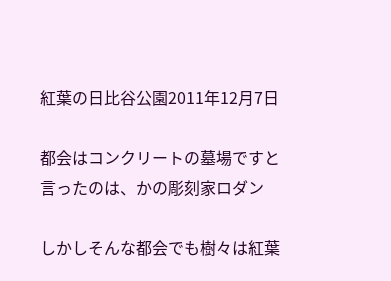紅葉の日比谷公園2011年12月7日

都会はコンクリートの墓場ですと言ったのは、かの彫刻家ロダン

しかしそんな都会でも樹々は紅葉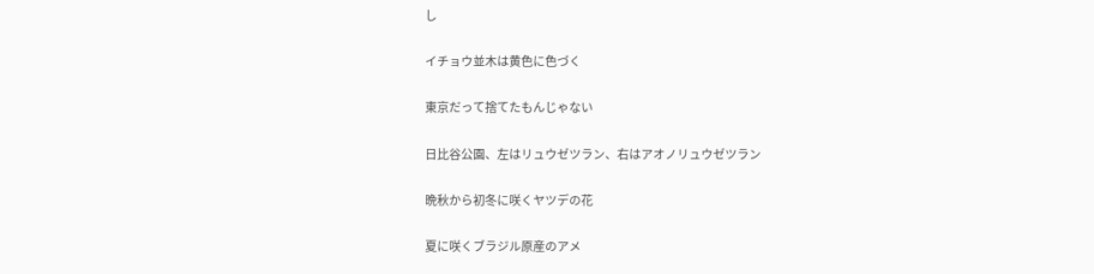し

イチョウ並木は黄色に色づく

東京だって捨てたもんじゃない

日比谷公園、左はリュウゼツラン、右はアオノリュウゼツラン

晩秋から初冬に咲くヤツデの花

夏に咲くブラジル原産のアメ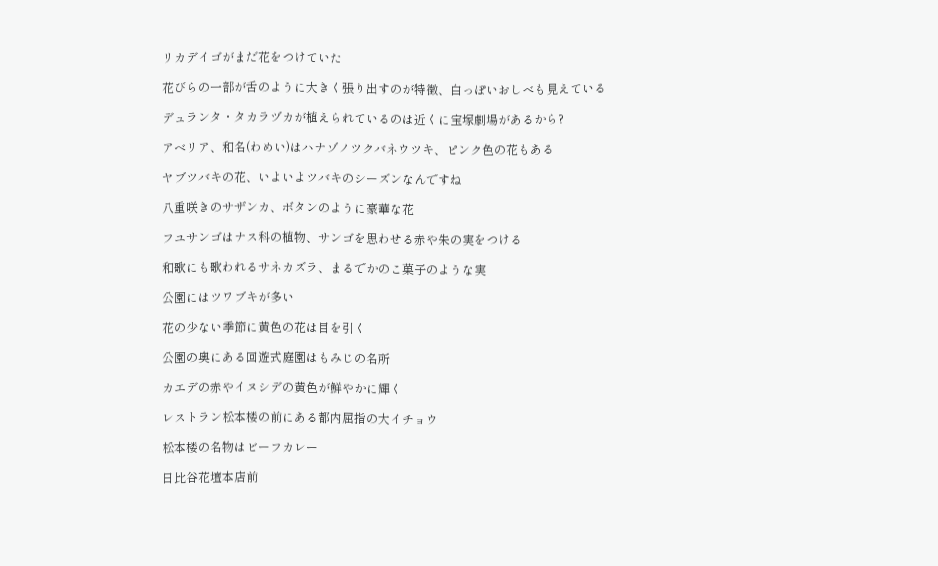リカデイゴがまだ花をつけていた

花びらの一部が舌のように大きく張り出すのが特徴、白っぽいおしべも見えている

デュランタ・タカラヅカが植えられているのは近くに宝塚劇場があるから?

アベリア、和名(わめい)はハナゾノツクバネウツキ、ピンク色の花もある

ヤブツバキの花、いよいよツバキのシーズンなんですね

八重咲きのサザンカ、ボタンのように豪華な花

フユサンゴはナス科の植物、サンゴを思わせる赤や朱の実をつける

和歌にも歌われるサネカズラ、まるでかのこ菓子のような実

公園にはツワブキが多い

花の少ない季節に黄色の花は目を引く

公園の奥にある回遊式庭園はもみじの名所

カエデの赤やイヌシデの黄色が鮮やかに輝く

レストラン松本楼の前にある都内屈指の大イチョウ

松本楼の名物はビーフカレー

日比谷花壇本店前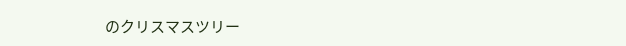のクリスマスツリー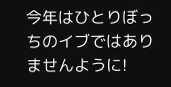今年はひとりぼっちのイブではありませんように!